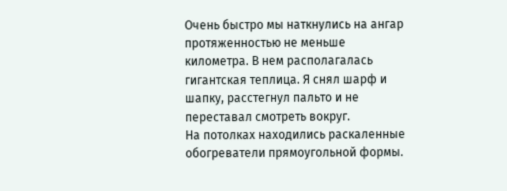Очень быстро мы наткнулись на ангар протяженностью не меньше километра. В нем располагалась гигантская теплица. Я снял шарф и шапку, расстегнул пальто и не переставал смотреть вокруг.
На потолках находились раскаленные обогреватели прямоугольной формы.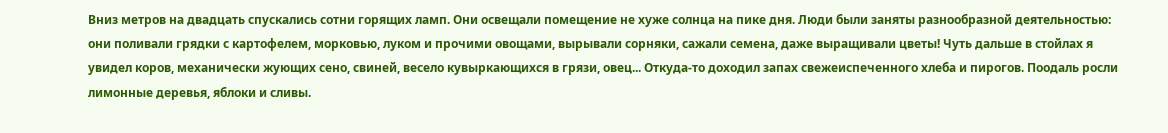Вниз метров на двадцать спускались сотни горящих ламп. Они освещали помещение не хуже солнца на пике дня. Люди были заняты разнообразной деятельностью: они поливали грядки с картофелем, морковью, луком и прочими овощами, вырывали сорняки, сажали семена, даже выращивали цветы! Чуть дальше в стойлах я увидел коров, механически жующих сено, свиней, весело кувыркающихся в грязи, овец... Откуда-то доходил запах свежеиспеченного хлеба и пирогов. Поодаль росли лимонные деревья, яблоки и сливы.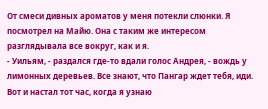От смеси дивных ароматов у меня потекли слюнки. Я посмотрел на Майю. Она с таким же интересом разглядывала все вокруг, как и я.
- Уильям, - раздался где-то вдали голос Андрея, - вождь у лимонных деревьев. Все знают, что Пангар ждет тебя, иди.
Вот и настал тот час, когда я узнаю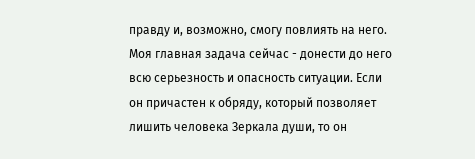правду и, возможно, смогу повлиять на него. Моя главная задача сейчас - донести до него всю серьезность и опасность ситуации. Если он причастен к обряду, который позволяет лишить человека Зеркала души, то он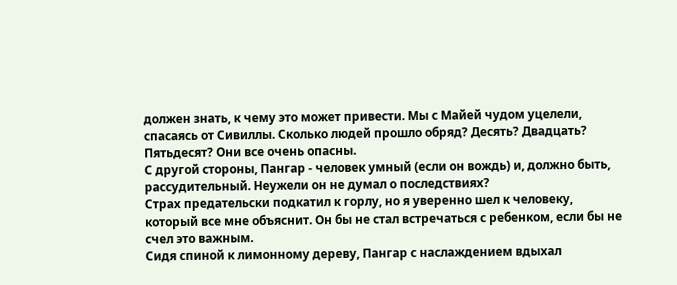должен знать, к чему это может привести. Мы с Майей чудом уцелели, спасаясь от Сивиллы. Сколько людей прошло обряд? Десять? Двадцать? Пятьдесят? Они все очень опасны.
С другой стороны, Пангар - человек умный (если он вождь) и, должно быть, рассудительный. Неужели он не думал о последствиях?
Страх предательски подкатил к горлу, но я уверенно шел к человеку, который все мне объяснит. Он бы не стал встречаться с ребенком, если бы не счел это важным.
Сидя спиной к лимонному дереву, Пангар с наслаждением вдыхал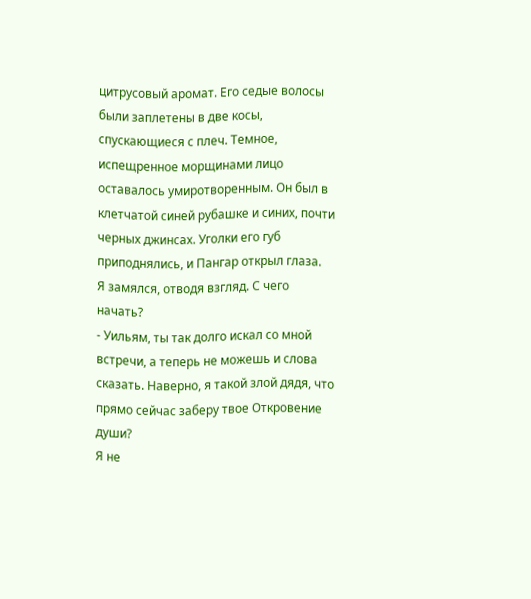цитрусовый аромат. Его седые волосы были заплетены в две косы, спускающиеся с плеч. Темное, испещренное морщинами лицо оставалось умиротворенным. Он был в клетчатой синей рубашке и синих, почти черных джинсах. Уголки его губ приподнялись, и Пангар открыл глаза.
Я замялся, отводя взгляд. С чего начать?
- Уильям, ты так долго искал со мной встречи, а теперь не можешь и слова сказать. Наверно, я такой злой дядя, что прямо сейчас заберу твое Откровение души?
Я не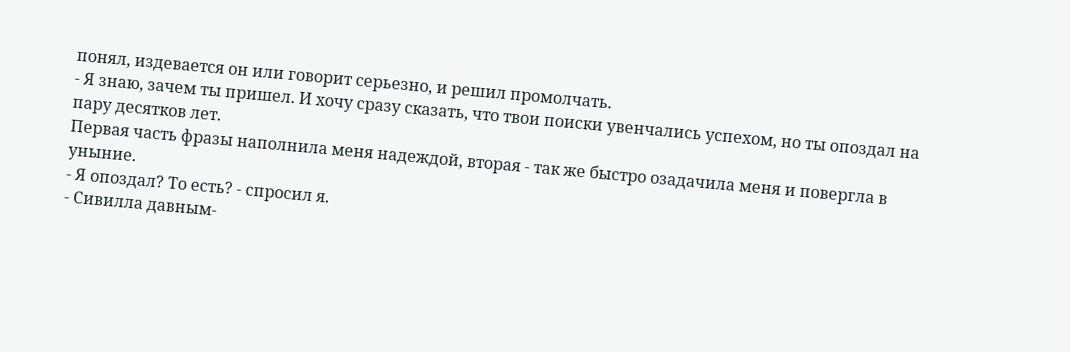понял, издевается он или говорит серьезно, и решил промолчать.
- Я знаю, зачем ты пришел. И хочу сразу сказать, что твои поиски увенчались успехом, но ты опоздал на пару десятков лет.
Первая часть фразы наполнила меня надеждой, вторая - так же быстро озадачила меня и повергла в уныние.
- Я опоздал? То есть? - спросил я.
- Сивилла давным-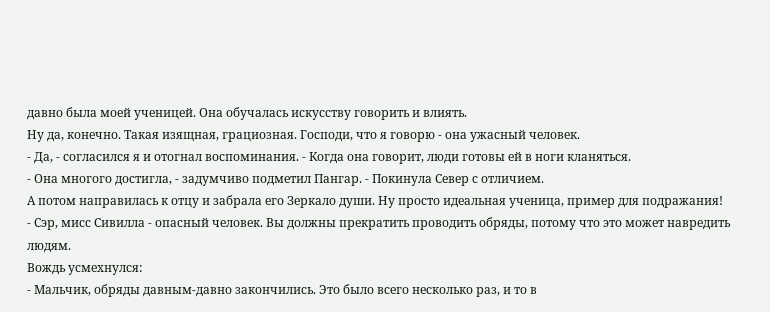давно была моей ученицей. Она обучалась искусству говорить и влиять.
Ну да, конечно. Такая изящная, грациозная. Господи, что я говорю - она ужасный человек.
- Да, - согласился я и отогнал воспоминания. - Когда она говорит, люди готовы ей в ноги кланяться.
- Она многого достигла, - задумчиво подметил Пангар. - Покинула Север с отличием.
А потом направилась к отцу и забрала его Зеркало души. Ну просто идеальная ученица, пример для подражания!
- Сэр, мисс Сивилла - опасный человек. Вы должны прекратить проводить обряды, потому что это может навредить людям.
Вождь усмехнулся:
- Мальчик, обряды давным-давно закончились. Это было всего несколько раз, и то в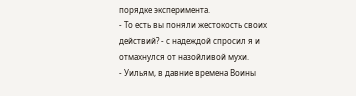порядке эксперимента.
- То есть вы поняли жестокость своих действий? - с надеждой спросил я и отмахнулся от назойливой мухи.
- Уильям, в давние времена Воины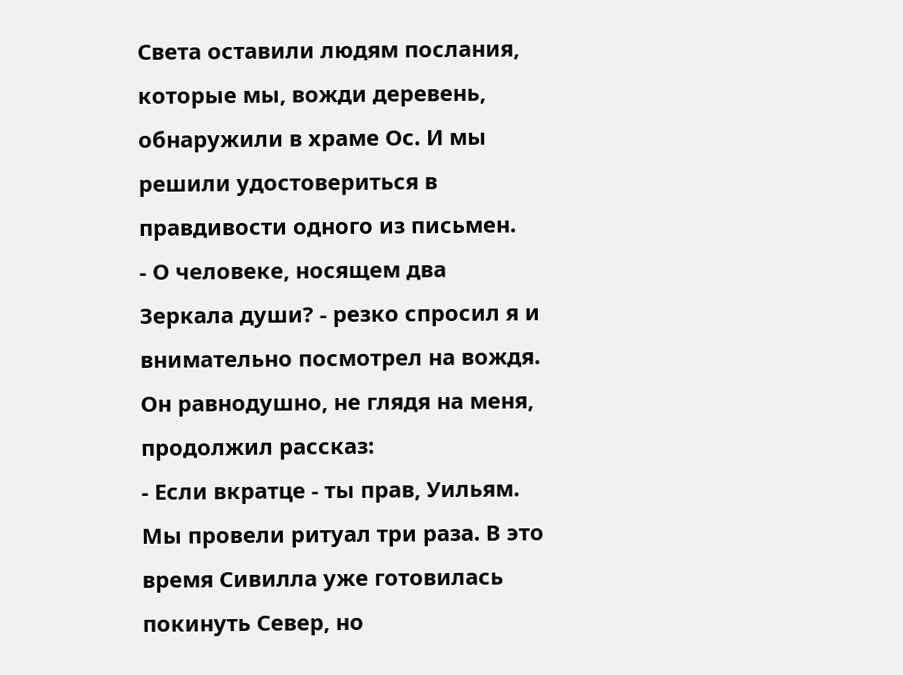Света оставили людям послания, которые мы, вожди деревень, обнаружили в храме Ос. И мы решили удостовериться в правдивости одного из письмен.
- О человеке, носящем два Зеркала души? - резко спросил я и внимательно посмотрел на вождя. Он равнодушно, не глядя на меня, продолжил рассказ:
- Если вкратце - ты прав, Уильям. Мы провели ритуал три раза. В это время Сивилла уже готовилась покинуть Север, но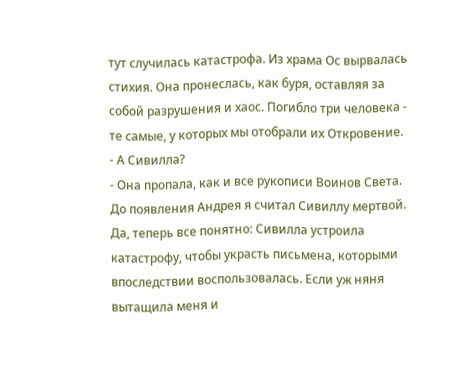тут случилась катастрофа. Из храма Ос вырвалась стихия. Она пронеслась, как буря, оставляя за собой разрушения и хаос. Погибло три человека - те самые, у которых мы отобрали их Откровение.
- А Сивилла?
- Она пропала, как и все рукописи Воинов Света. До появления Андрея я считал Сивиллу мертвой.
Да, теперь все понятно: Сивилла устроила катастрофу, чтобы украсть письмена, которыми впоследствии воспользовалась. Если уж няня вытащила меня и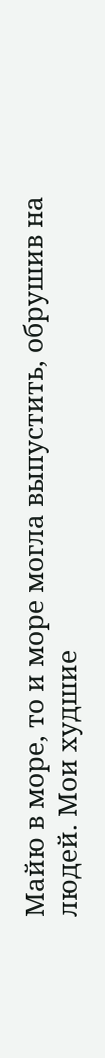Майю в море, то и море могла выпустить, обрушив на людей. Мои худшие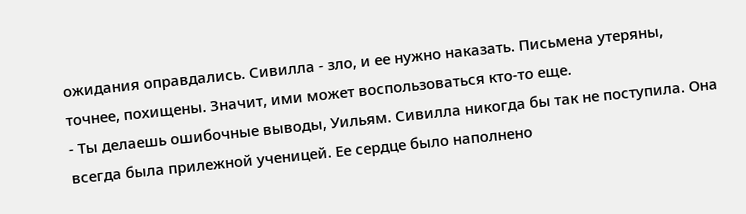ожидания оправдались. Сивилла - зло, и ее нужно наказать. Письмена утеряны, точнее, похищены. Значит, ими может воспользоваться кто-то еще.
- Ты делаешь ошибочные выводы, Уильям. Сивилла никогда бы так не поступила. Она всегда была прилежной ученицей. Ее сердце было наполнено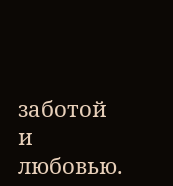заботой и любовью.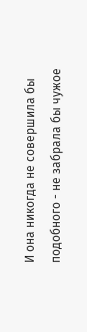И она никогда не совершила бы подобного - не забрала бы чужое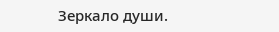Зеркало души.